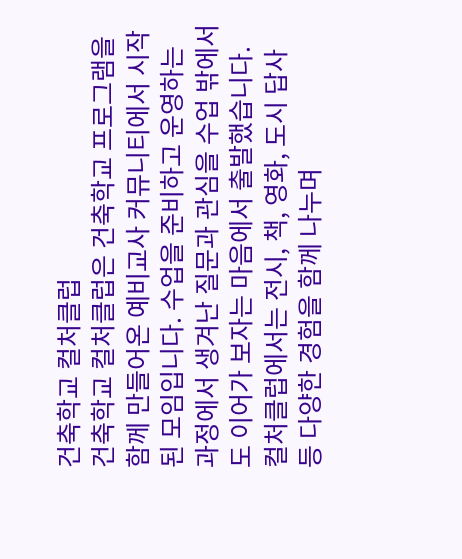건축학교 컬처클럽
건축학교 컬처클럽은 건축학교 프로그램을 함께 만들어온 예비교사 커뮤니티에서 시작된 모임입니다. 수업을 준비하고 운영하는 과정에서 생겨난 질문과 관심을 수업 밖에서도 이어가 보자는 마음에서 출발했습니다. 컬처클럽에서는 전시, 책, 영화, 도시 답사 등 다양한 경험을 함께 나누며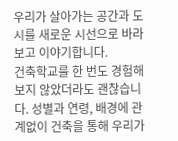우리가 살아가는 공간과 도시를 새로운 시선으로 바라보고 이야기합니다.
건축학교를 한 번도 경험해보지 않았더라도 괜찮습니다. 성별과 연령, 배경에 관계없이 건축을 통해 우리가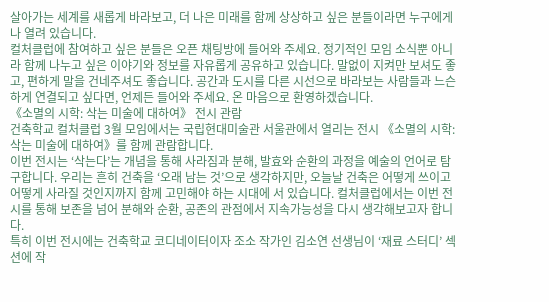살아가는 세계를 새롭게 바라보고, 더 나은 미래를 함께 상상하고 싶은 분들이라면 누구에게나 열려 있습니다.
컬처클럽에 참여하고 싶은 분들은 오픈 채팅방에 들어와 주세요. 정기적인 모임 소식뿐 아니라 함께 나누고 싶은 이야기와 정보를 자유롭게 공유하고 있습니다. 말없이 지켜만 보셔도 좋고, 편하게 말을 건네주셔도 좋습니다. 공간과 도시를 다른 시선으로 바라보는 사람들과 느슨하게 연결되고 싶다면, 언제든 들어와 주세요. 온 마음으로 환영하겠습니다.
《소멸의 시학: 삭는 미술에 대하여》 전시 관람
건축학교 컬처클럽 3월 모임에서는 국립현대미술관 서울관에서 열리는 전시 《소멸의 시학: 삭는 미술에 대하여》를 함께 관람합니다.
이번 전시는 ‘삭는다’는 개념을 통해 사라짐과 분해, 발효와 순환의 과정을 예술의 언어로 탐구합니다. 우리는 흔히 건축을 ‘오래 남는 것’으로 생각하지만, 오늘날 건축은 어떻게 쓰이고 어떻게 사라질 것인지까지 함께 고민해야 하는 시대에 서 있습니다. 컬처클럽에서는 이번 전시를 통해 보존을 넘어 분해와 순환, 공존의 관점에서 지속가능성을 다시 생각해보고자 합니다.
특히 이번 전시에는 건축학교 코디네이터이자 조소 작가인 김소연 선생님이 ‘재료 스터디’ 섹션에 작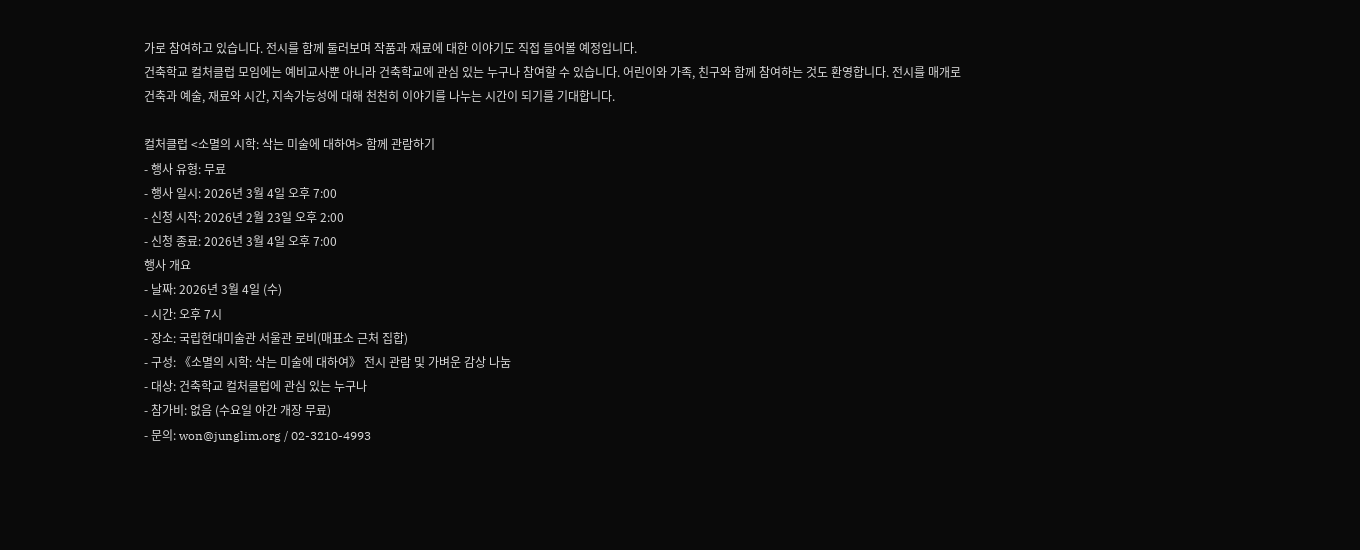가로 참여하고 있습니다. 전시를 함께 둘러보며 작품과 재료에 대한 이야기도 직접 들어볼 예정입니다.
건축학교 컬처클럽 모임에는 예비교사뿐 아니라 건축학교에 관심 있는 누구나 참여할 수 있습니다. 어린이와 가족, 친구와 함께 참여하는 것도 환영합니다. 전시를 매개로 건축과 예술, 재료와 시간, 지속가능성에 대해 천천히 이야기를 나누는 시간이 되기를 기대합니다.

컬처클럽 <소멸의 시학: 삭는 미술에 대하여> 함께 관람하기
- 행사 유형: 무료
- 행사 일시: 2026년 3월 4일 오후 7:00
- 신청 시작: 2026년 2월 23일 오후 2:00
- 신청 종료: 2026년 3월 4일 오후 7:00
행사 개요
- 날짜: 2026년 3월 4일 (수)
- 시간: 오후 7시
- 장소: 국립현대미술관 서울관 로비(매표소 근처 집합)
- 구성: 《소멸의 시학: 삭는 미술에 대하여》 전시 관람 및 가벼운 감상 나눔
- 대상: 건축학교 컬처클럽에 관심 있는 누구나
- 참가비: 없음 (수요일 야간 개장 무료)
- 문의: won@junglim.org / 02-3210-4993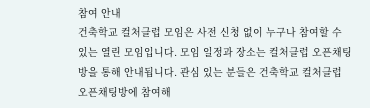참여 안내
건축학교 컬처클럽 모임은 사전 신청 없이 누구나 참여할 수 있는 열린 모임입니다. 모임 일정과 장소는 컬처클럽 오픈채팅방을 통해 안내됩니다. 관심 있는 분들은 건축학교 컬처클럽 오픈채팅방에 참여해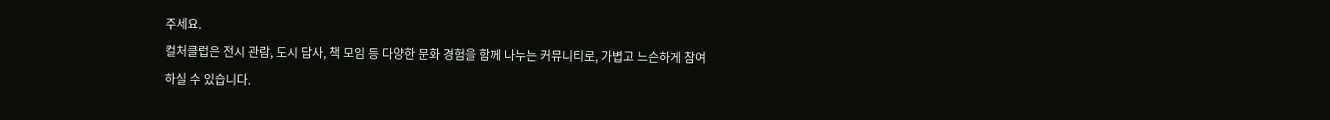주세요.
컬처클럽은 전시 관람, 도시 답사, 책 모임 등 다양한 문화 경험을 함께 나누는 커뮤니티로, 가볍고 느슨하게 참여하실 수 있습니다.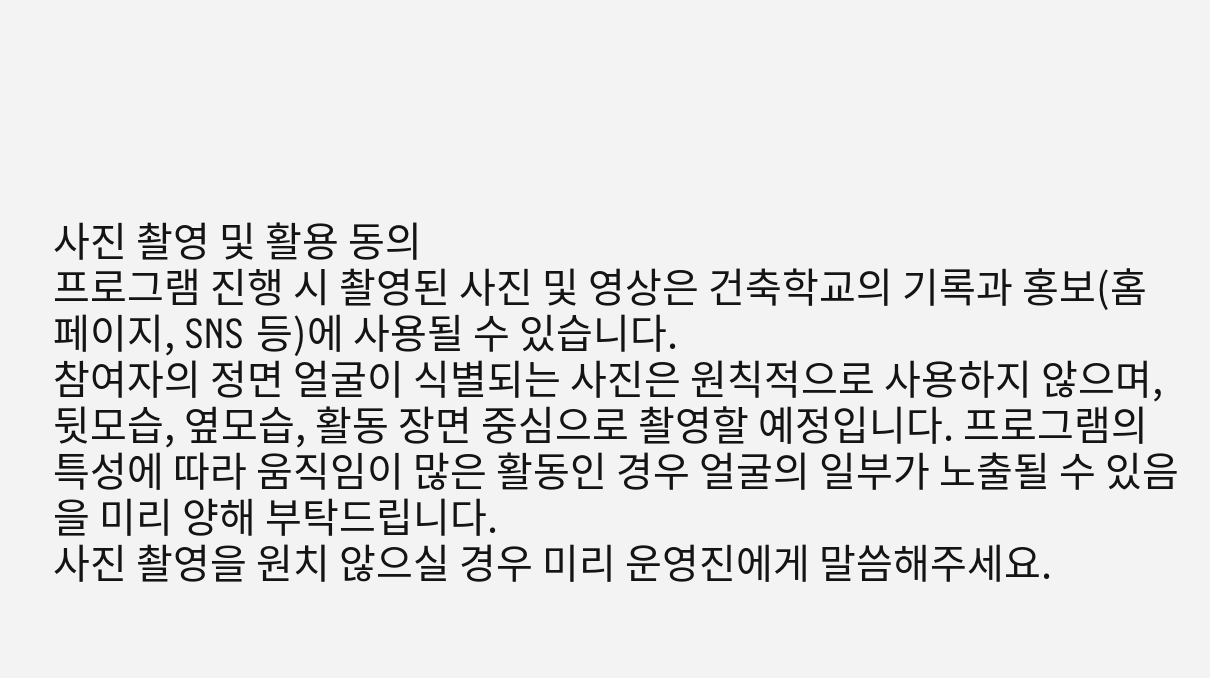사진 촬영 및 활용 동의
프로그램 진행 시 촬영된 사진 및 영상은 건축학교의 기록과 홍보(홈페이지, SNS 등)에 사용될 수 있습니다.
참여자의 정면 얼굴이 식별되는 사진은 원칙적으로 사용하지 않으며, 뒷모습, 옆모습, 활동 장면 중심으로 촬영할 예정입니다. 프로그램의 특성에 따라 움직임이 많은 활동인 경우 얼굴의 일부가 노출될 수 있음을 미리 양해 부탁드립니다.
사진 촬영을 원치 않으실 경우 미리 운영진에게 말씀해주세요.